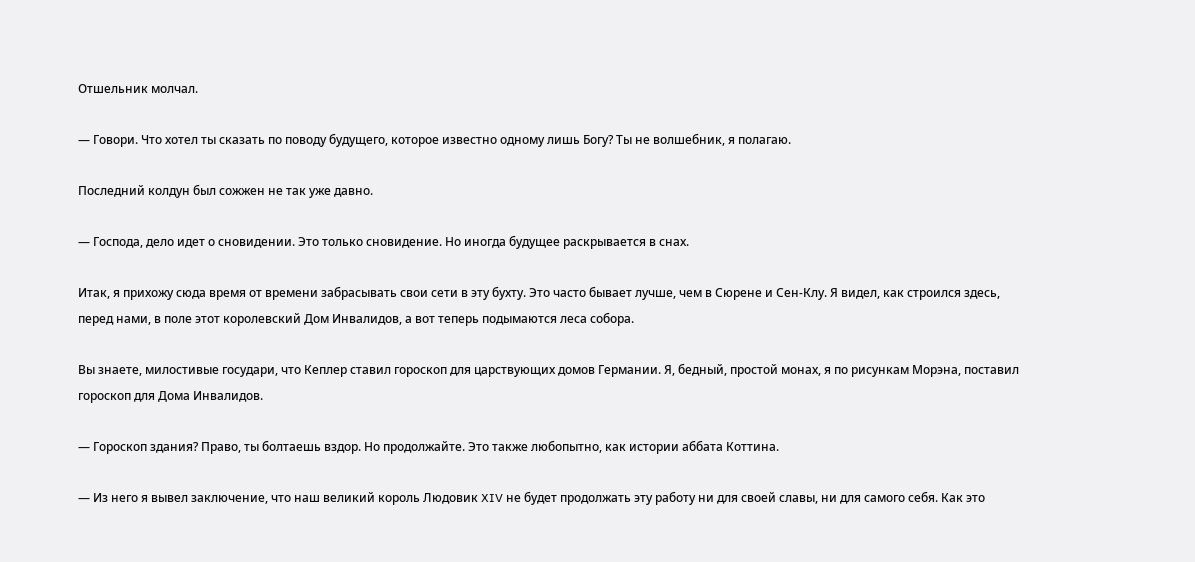Отшельник молчал.

— Говори. Что хотел ты сказать по поводу будущего, которое известно одному лишь Богу? Ты не волшебник, я полагаю.

Последний колдун был сожжен не так уже давно.

— Господа, дело идет о сновидении. Это только сновидение. Но иногда будущее раскрывается в снах.

Итак, я прихожу сюда время от времени забрасывать свои сети в эту бухту. Это часто бывает лучше, чем в Сюрене и Сен-Клу. Я видел, как строился здесь, перед нами, в поле этот королевский Дом Инвалидов, а вот теперь подымаются леса собора.

Вы знаете, милостивые государи, что Кеплер ставил гороскоп для царствующих домов Германии. Я, бедный, простой монах, я по рисункам Морэна, поставил гороскоп для Дома Инвалидов.

— Гороскоп здания? Право, ты болтаешь вздор. Но продолжайте. Это также любопытно, как истории аббата Коттина.

— Из него я вывел заключение, что наш великий король Людовик XIV не будет продолжать эту работу ни для своей славы, ни для самого себя. Как это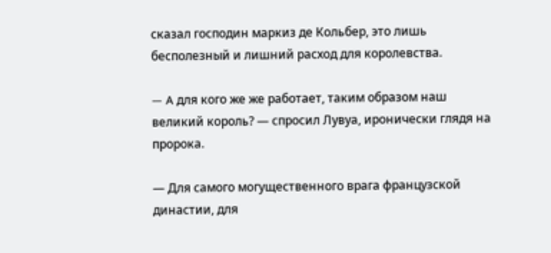сказал господин маркиз де Кольбер, это лишь бесполезный и лишний расход для королевства.

— A для кого же же работает, таким образом наш великий король? — спросил Лувуа, иронически глядя на пророка.

— Для самого могущественного врага французской династии, для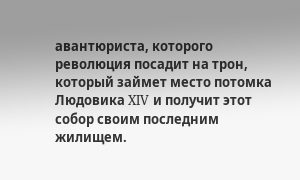авантюриста, которого революция посадит на трон, который займет место потомка Людовика XIV и получит этот собор своим последним жилищем.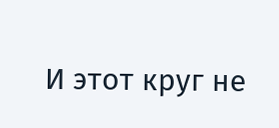И этот круг не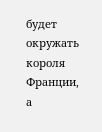будет окружать короля Франции, а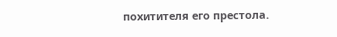похитителя его престола.